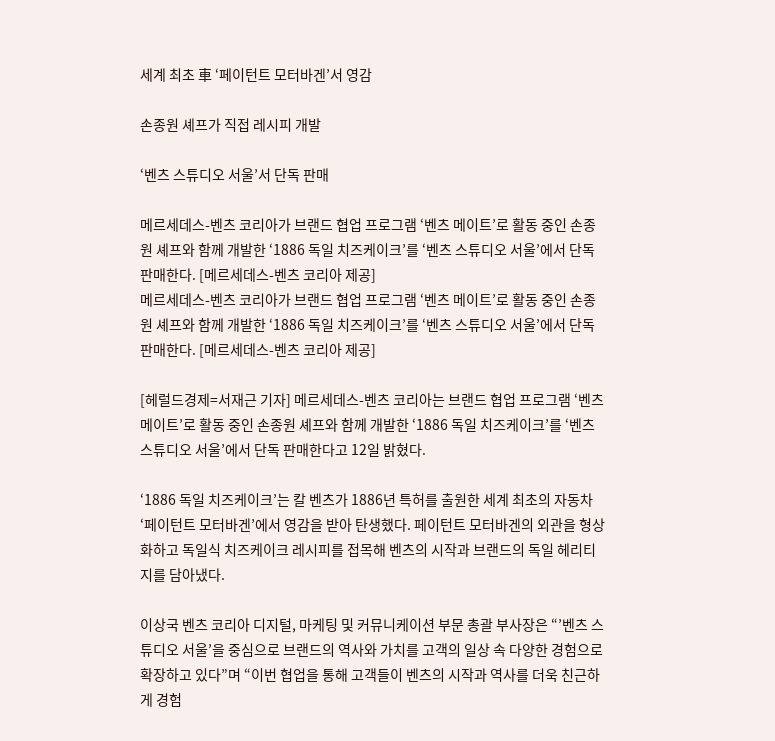세계 최초 車 ‘페이턴트 모터바겐’서 영감

손종원 셰프가 직접 레시피 개발

‘벤츠 스튜디오 서울’서 단독 판매

메르세데스-벤츠 코리아가 브랜드 협업 프로그램 ‘벤츠 메이트’로 활동 중인 손종원 셰프와 함께 개발한 ‘1886 독일 치즈케이크’를 ‘벤츠 스튜디오 서울’에서 단독 판매한다. [메르세데스-벤츠 코리아 제공]
메르세데스-벤츠 코리아가 브랜드 협업 프로그램 ‘벤츠 메이트’로 활동 중인 손종원 셰프와 함께 개발한 ‘1886 독일 치즈케이크’를 ‘벤츠 스튜디오 서울’에서 단독 판매한다. [메르세데스-벤츠 코리아 제공]

[헤럴드경제=서재근 기자] 메르세데스-벤츠 코리아는 브랜드 협업 프로그램 ‘벤츠 메이트’로 활동 중인 손종원 셰프와 함께 개발한 ‘1886 독일 치즈케이크’를 ‘벤츠 스튜디오 서울’에서 단독 판매한다고 12일 밝혔다.

‘1886 독일 치즈케이크’는 칼 벤츠가 1886년 특허를 출원한 세계 최초의 자동차 ‘페이턴트 모터바겐’에서 영감을 받아 탄생했다. 페이턴트 모터바겐의 외관을 형상화하고 독일식 치즈케이크 레시피를 접목해 벤츠의 시작과 브랜드의 독일 헤리티지를 담아냈다.

이상국 벤츠 코리아 디지털, 마케팅 및 커뮤니케이션 부문 총괄 부사장은 “’벤츠 스튜디오 서울’을 중심으로 브랜드의 역사와 가치를 고객의 일상 속 다양한 경험으로 확장하고 있다”며 “이번 협업을 통해 고객들이 벤츠의 시작과 역사를 더욱 친근하게 경험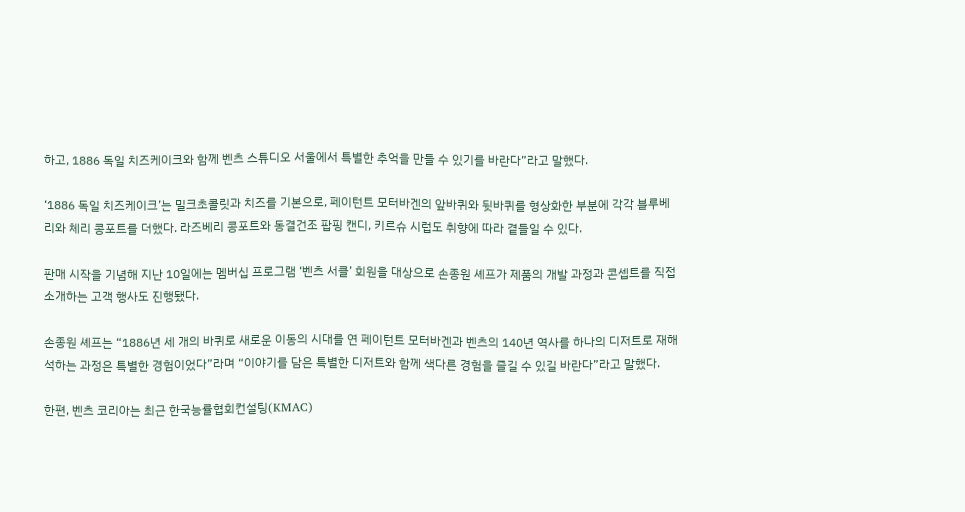하고, 1886 독일 치즈케이크와 함께 벤츠 스튜디오 서울에서 특별한 추억을 만들 수 있기를 바란다”라고 말했다.

‘1886 독일 치즈케이크’는 밀크초콜릿과 치즈를 기본으로, 페이턴트 모터바겐의 앞바퀴와 뒷바퀴를 형상화한 부분에 각각 블루베리와 체리 콩포트를 더했다. 라즈베리 콩포트와 동결건조 팝핑 캔디, 키르슈 시럽도 취향에 따라 곁들일 수 있다.

판매 시작을 기념해 지난 10일에는 멤버십 프로그램 ‘벤츠 서클’ 회원을 대상으로 손종원 셰프가 제품의 개발 과정과 콘셉트를 직접 소개하는 고객 행사도 진행됐다.

손종원 셰프는 “1886년 세 개의 바퀴로 새로운 이동의 시대를 연 페이턴트 모터바겐과 벤츠의 140년 역사를 하나의 디저트로 재해석하는 과정은 특별한 경험이었다”라며 “이야기를 담은 특별한 디저트와 함께 색다른 경험을 즐길 수 있길 바란다”라고 말했다.

한편, 벤츠 코리아는 최근 한국능률협회컨설팅(KMAC)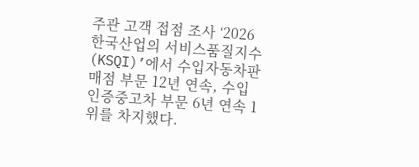주관 고객 접점 조사 ‘2026 한국산업의 서비스품질지수(KSQI)’에서 수입자동차판매점 부문 12년 연속, 수입인증중고차 부문 6년 연속 1위를 차지했다.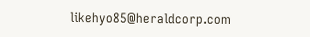likehyo85@heraldcorp.com